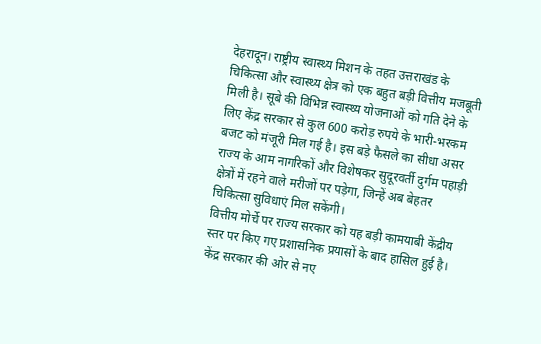देहरादून। राष्ट्रीय स्वास्थ्य मिशन के तहत उत्तराखंड के चिकित्सा और स्वास्थ्य क्षेत्र को एक बहुत बड़ी वित्तीय मजबूती मिली है। सूबे की विभिन्न स्वास्थ्य योजनाओं को गति देने के लिए केंद्र सरकार से कुल 600 करोड़ रुपये के भारी-भरकम बजट को मंजूरी मिल गई है। इस बड़े फैसले का सीधा असर राज्य के आम नागरिकों और विशेषकर सुदूरवर्ती दुर्गम पहाड़ी क्षेत्रों में रहने वाले मरीजों पर पड़ेगा, जिन्हें अब बेहतर चिकित्सा सुविधाएं मिल सकेंगी।
वित्तीय मोर्चे पर राज्य सरकार को यह बड़ी कामयाबी केंद्रीय स्तर पर किए गए प्रशासनिक प्रयासों के बाद हासिल हुई है। केंद्र सरकार की ओर से नए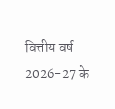वित्तीय वर्ष 2026-27 के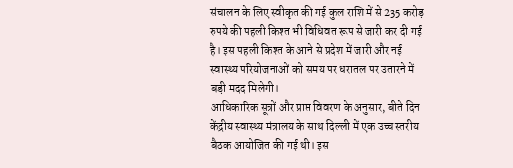संचालन के लिए स्वीकृत की गई कुल राशि में से 235 करोड़ रुपये की पहली किश्त भी विधिवत रूप से जारी कर दी गई है। इस पहली किश्त के आने से प्रदेश में जारी और नई स्वास्थ्य परियोजनाओं को समय पर धरातल पर उतारने में बड़ी मदद मिलेगी।
आधिकारिक सूत्रों और प्राप्त विवरण के अनुसार, बीते दिन केंद्रीय स्वास्थ्य मंत्रालय के साथ दिल्ली में एक उच्च स्तरीय बैठक आयोजित की गई थी। इस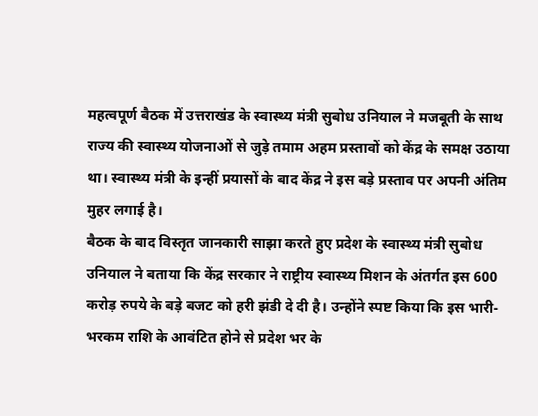महत्वपूर्ण बैठक में उत्तराखंड के स्वास्थ्य मंत्री सुबोध उनियाल ने मजबूती के साथ राज्य की स्वास्थ्य योजनाओं से जुड़े तमाम अहम प्रस्तावों को केंद्र के समक्ष उठाया था। स्वास्थ्य मंत्री के इन्हीं प्रयासों के बाद केंद्र ने इस बड़े प्रस्ताव पर अपनी अंतिम मुहर लगाई है।
बैठक के बाद विस्तृत जानकारी साझा करते हुए प्रदेश के स्वास्थ्य मंत्री सुबोध उनियाल ने बताया कि केंद्र सरकार ने राष्ट्रीय स्वास्थ्य मिशन के अंतर्गत इस 600 करोड़ रुपये के बड़े बजट को हरी झंडी दे दी है। उन्होंने स्पष्ट किया कि इस भारी-भरकम राशि के आवंटित होने से प्रदेश भर के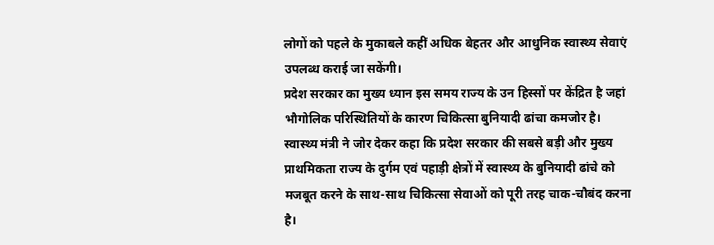लोगों को पहले के मुकाबले कहीं अधिक बेहतर और आधुनिक स्वास्थ्य सेवाएं उपलब्ध कराई जा सकेंगी।
प्रदेश सरकार का मुख्य ध्यान इस समय राज्य के उन हिस्सों पर केंद्रित है जहां भौगोलिक परिस्थितियों के कारण चिकित्सा बुनियादी ढांचा कमजोर है। स्वास्थ्य मंत्री ने जोर देकर कहा कि प्रदेश सरकार की सबसे बड़ी और मुख्य प्राथमिकता राज्य के दुर्गम एवं पहाड़ी क्षेत्रों में स्वास्थ्य के बुनियादी ढांचे को मजबूत करने के साथ-साथ चिकित्सा सेवाओं को पूरी तरह चाक-चौबंद करना है।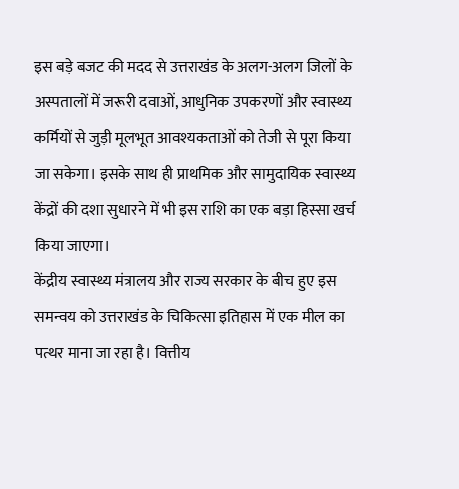इस बड़े बजट की मदद से उत्तराखंड के अलग-अलग जिलों के अस्पतालों में जरूरी दवाओं, आधुनिक उपकरणों और स्वास्थ्य कर्मियों से जुड़ी मूलभूत आवश्यकताओं को तेजी से पूरा किया जा सकेगा। इसके साथ ही प्राथमिक और सामुदायिक स्वास्थ्य केंद्रों की दशा सुधारने में भी इस राशि का एक बड़ा हिस्सा खर्च किया जाएगा।
केंद्रीय स्वास्थ्य मंत्रालय और राज्य सरकार के बीच हुए इस समन्वय को उत्तराखंड के चिकित्सा इतिहास में एक मील का पत्थर माना जा रहा है। वित्तीय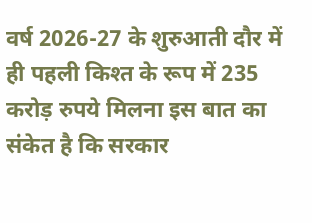वर्ष 2026-27 के शुरुआती दौर में ही पहली किश्त के रूप में 235 करोड़ रुपये मिलना इस बात का संकेत है कि सरकार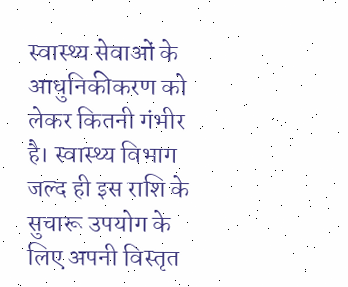स्वास्थ्य सेवाओं के आधुनिकीकरण को लेकर कितनी गंभीर है। स्वास्थ्य विभाग जल्द ही इस राशि के सुचारू उपयोग के लिए अपनी विस्तृत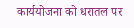कार्ययोजना को धरातल पर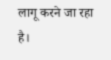लागू करने जा रहा है।